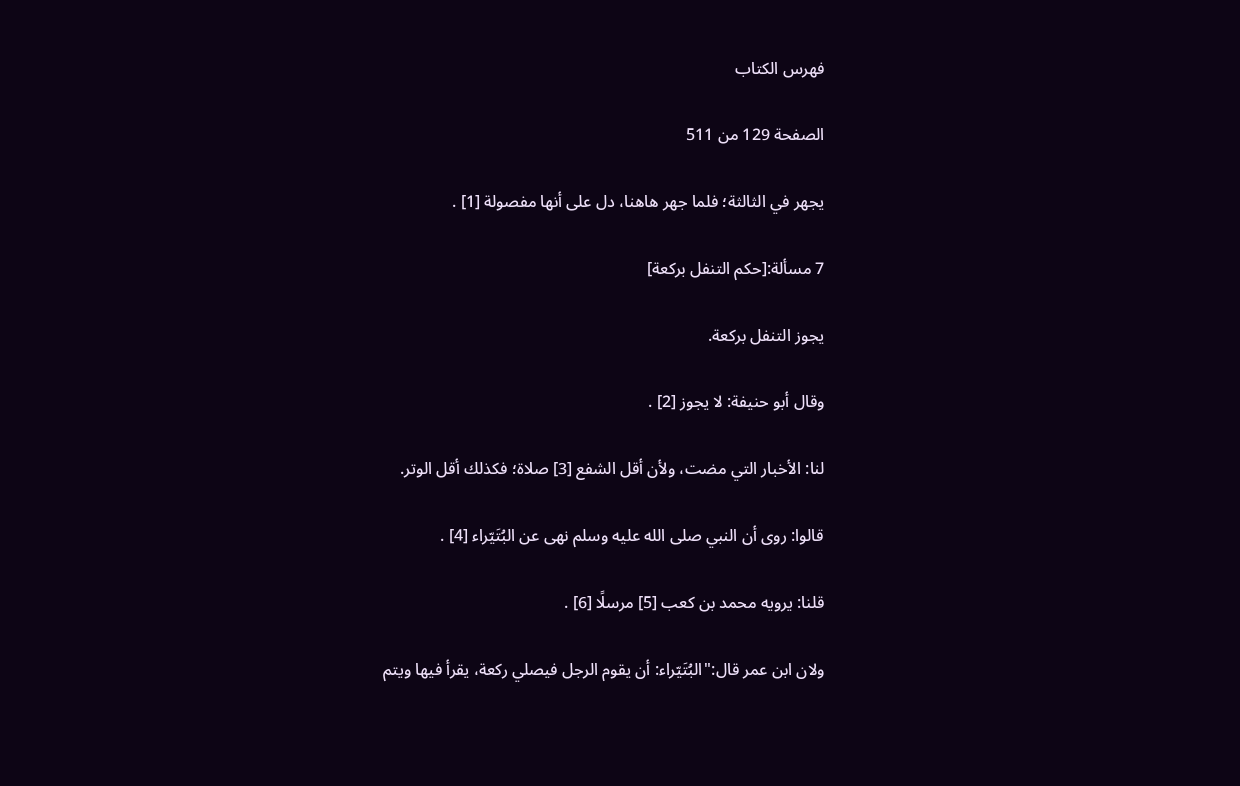فهرس الكتاب

الصفحة 129 من 511

يجهر في الثالثة؛ فلما جهر هاهنا، دل على أنها مفصولة [1] .

7 مسألة:[حكم التنفل بركعة]

يجوز التنفل بركعة.

وقال أبو حنيفة: لا يجوز [2] .

لنا: الأخبار التي مضت، ولأن أقل الشفع [3] صلاة؛ فكذلك أقل الوتر.

قالوا: روى أن النبي صلى الله عليه وسلم نهى عن البُتَيّراء [4] .

قلنا: يرويه محمد بن كعب [5] مرسلًا [6] .

ولان ابن عمر قال:"البُتَيّراء: أن يقوم الرجل فيصلي ركعة، يقرأ فيها ويتم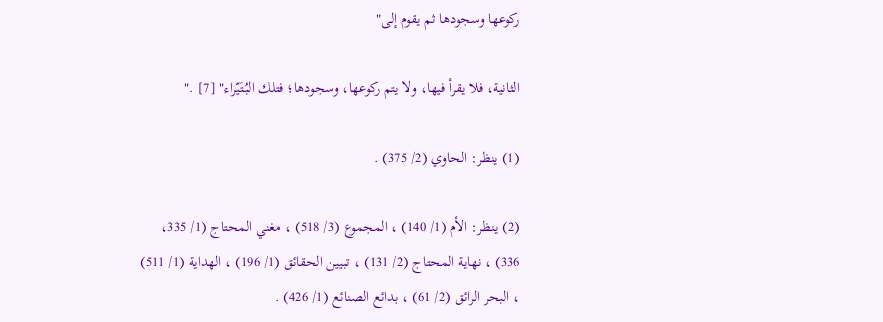ركوعها وسجودها ثم يقوم إلى"

الثانية، فلا يقرأ فيها، ولا يتم ركوعها، وسجودها؛ فتلك البُتَيّراء" [7] ."

(1) ينظر: الحاوي (2/ 375) .

(2) ينظر: الأم (1/ 140) ، المجموع (3/ 518) ، مغني المحتاج (1/ 335، 336) ، نهاية المحتاج (2/ 131) ، تبيين الحقائق (1/ 196) ، الهداية (1/ 511) ، البحر الرائق (2/ 61) ، بدائع الصنائع (1/ 426) .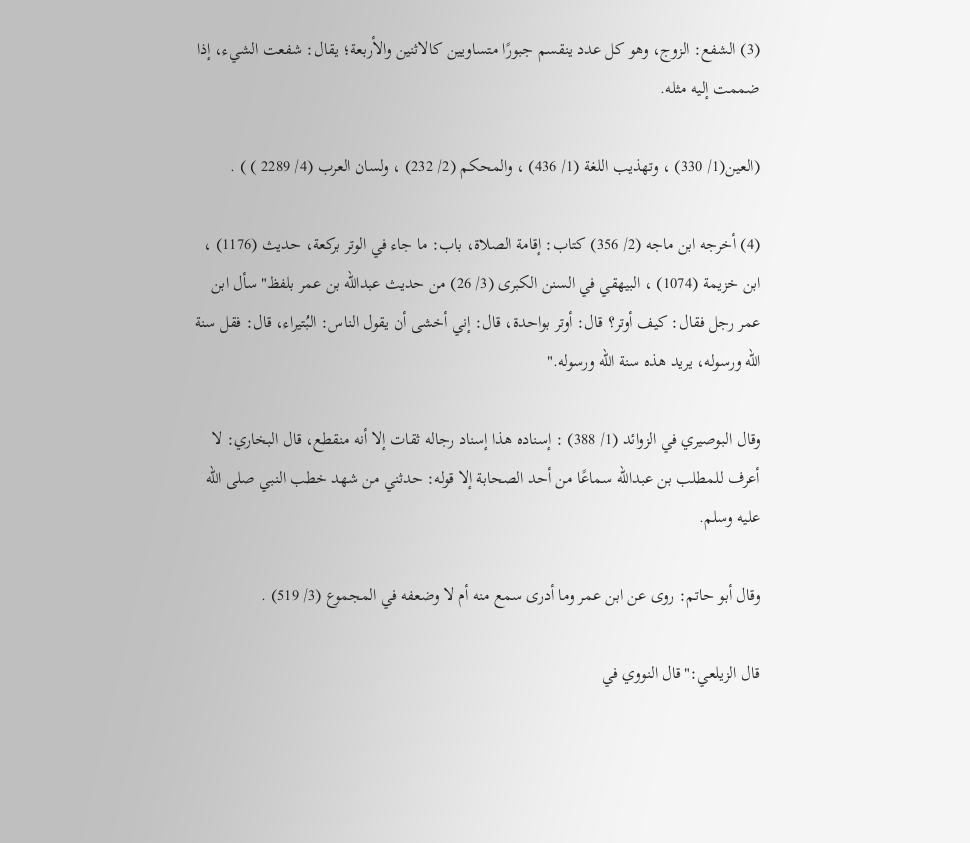(3) الشفع: الزوج، وهو كل عدد ينقسم جبورًا متساويين كالاثنين والأربعة؛ يقال: شفعت الشيء، إذا ضممت إليه مثله.

(العين(1/ 330) ، وتهذيب اللغة (1/ 436) ، والمحكم (2/ 232) ، ولسان العرب (4/ 2289 ) ) .

(4) أخرجه ابن ماجه (2/ 356) كتاب: إقامة الصلاة، باب: ما جاء في الوتر بركعة، حديث (1176) ، ابن خزيمة (1074) ، البيهقي في السنن الكبرى (3/ 26) من حديث عبدالله بن عمر بلفظ"سأل ابن عمر رجل فقال: كيف أوتر؟ قال: أوتر بواحدة، قال: إني أخشى أن يقول الناس: البُتيراء، قال: فقل سنة الله ورسوله، يريد هذه سنة الله ورسوله."

وقال البوصيري في الزوائد (1/ 388) : إسناده هذا إسناد رجاله ثقات إلا أنه منقطع، قال البخاري: لا أعرف للمطلب بن عبدالله سماعًا من أحد الصحابة إلا قوله: حدثني من شهد خطب النبي صلى الله عليه وسلم.

وقال أبو حاتم: روى عن ابن عمر وما أدرى سمع منه أم لا وضعفه في المجموع (3/ 519) .

قال الزيلعي:"قال النووي في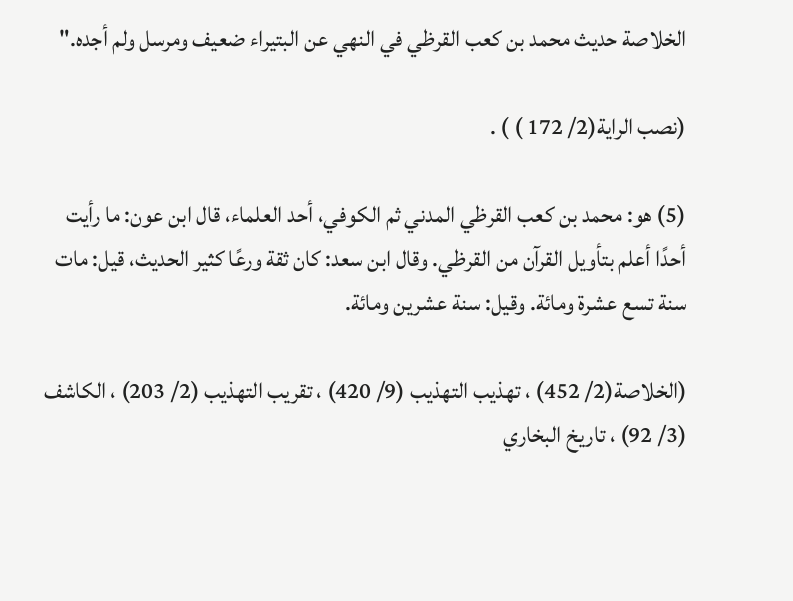الخلاصة حديث محمد بن كعب القرظي في النهي عن البتيراء ضعيف ومرسل ولم أجده."

(نصب الراية(2/ 172 ) ) .

(5) هو: محمد بن كعب القرظي المدني ثم الكوفي، أحد العلماء، قال ابن عون: ما رأيت أحدًا أعلم بتأويل القرآن من القرظي. وقال ابن سعد: كان ثقة ورعًا كثير الحديث، قيل: مات سنة تسع عشرة ومائة. وقيل: سنة عشرين ومائة.

(الخلاصة(2/ 452) ، تهذيب التهذيب (9/ 420) ، تقريب التهذيب (2/ 203) ، الكاشف (3/ 92) ، تاريخ البخاري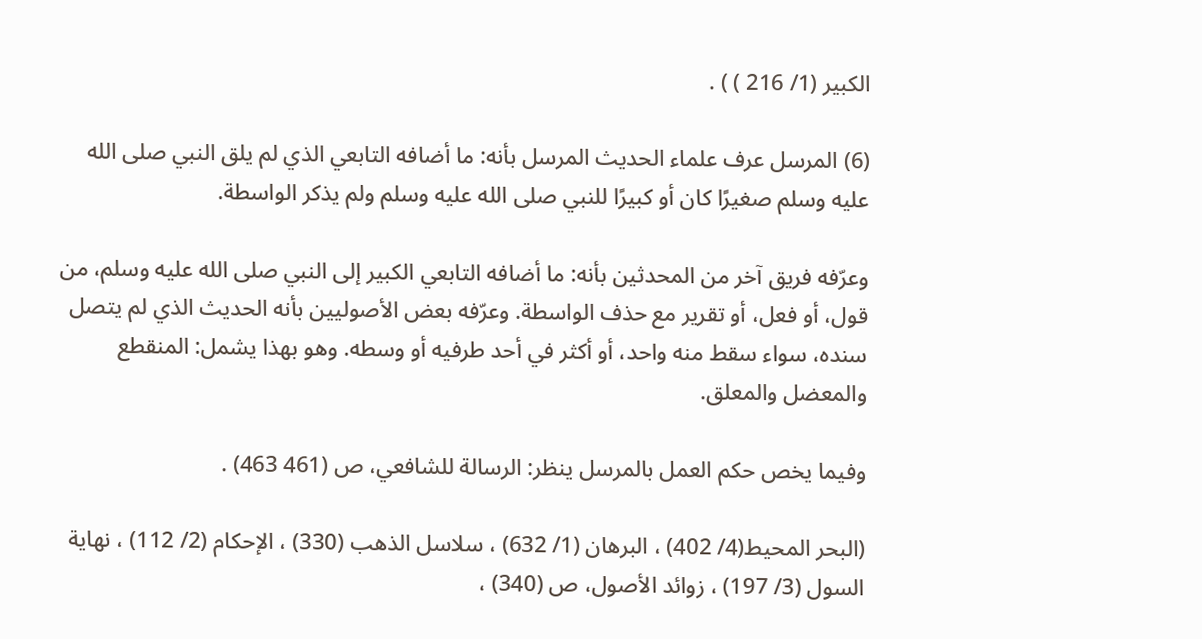الكبير (1/ 216 ) ) .

(6) المرسل عرف علماء الحديث المرسل بأنه: ما أضافه التابعي الذي لم يلق النبي صلى الله عليه وسلم صغيرًا كان أو كبيرًا للنبي صلى الله عليه وسلم ولم يذكر الواسطة.

وعرّفه فريق آخر من المحدثين بأنه: ما أضافه التابعي الكبير إلى النبي صلى الله عليه وسلم، من قول، أو فعل، أو تقرير مع حذف الواسطة. وعرّفه بعض الأصوليين بأنه الحديث الذي لم يتصل سنده، سواء سقط منه واحد، أو أكثر في أحد طرفيه أو وسطه. وهو بهذا يشمل: المنقطع والمعضل والمعلق.

وفيما يخص حكم العمل بالمرسل ينظر: الرسالة للشافعي، ص (461 463) .

(البحر المحيط(4/ 402) ، البرهان (1/ 632) ، سلاسل الذهب (330) ، الإحكام (2/ 112) ، نهاية السول (3/ 197) ، زوائد الأصول، ص (340) ،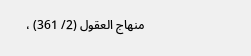منهاج العقول (2/ 361) ،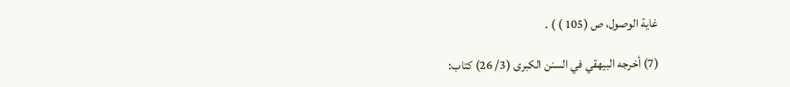غاية الوصول، ص (105 ) ) .

(7) أخرجه البيهقي في السنن الكبرى (3/ 26) كتاب: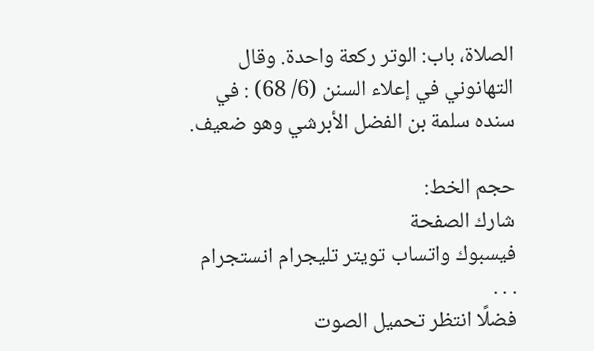الصلاة، باب: الوتر ركعة واحدة. وقال التهانوني في إعلاء السنن (6/ 68) : في سنده سلمة بن الفضل الأبرشي وهو ضعيف.

حجم الخط:
شارك الصفحة
فيسبوك واتساب تويتر تليجرام انستجرام
. . .
فضلًا انتظر تحميل الصوت